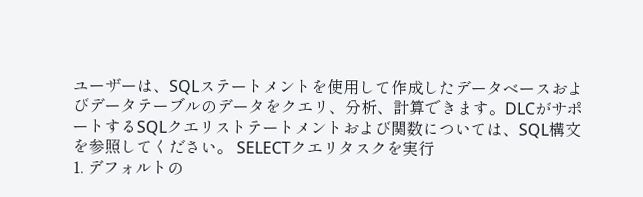ユーザーは、SQLステートメントを使用して作成したデータベースおよびデータテーブルのデータをクエリ、分析、計算できます。DLCがサポートするSQLクエリストテートメントおよび関数については、SQL構文を参照してください。 SELECTクエリタスクを実行
1. デフォルトの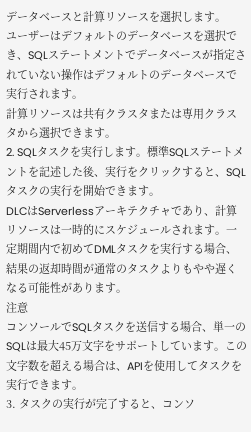データベースと計算リソースを選択します。
ユーザーはデフォルトのデータベースを選択でき、SQLステートメントでデータベースが指定されていない操作はデフォルトのデータベースで実行されます。
計算リソースは共有クラスタまたは専用クラスタから選択できます。
2. SQLタスクを実行します。標準SQLステートメントを記述した後、実行をクリックすると、SQLタスクの実行を開始できます。
DLCはServerlessアーキテクチャであり、計算リソースは一時的にスケジュールされます。一定期間内で初めてDMLタスクを実行する場合、結果の返却時間が通常のタスクよりもやや遅くなる可能性があります。
注意
コンソールでSQLタスクを送信する場合、単一のSQLは最大45万文字をサポートしています。この文字数を超える場合は、APIを使用してタスクを実行できます。
3. タスクの実行が完了すると、コンソ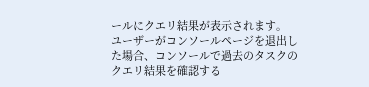ールにクエリ結果が表示されます。
ユーザーがコンソールページを退出した場合、コンソールで過去のタスクのクエリ結果を確認する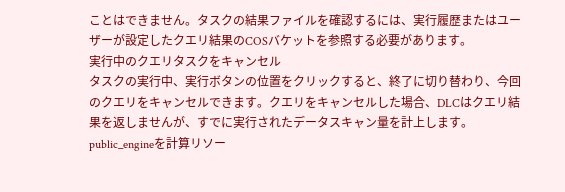ことはできません。タスクの結果ファイルを確認するには、実行履歴またはユーザーが設定したクエリ結果のCOSバケットを参照する必要があります。
実行中のクエリタスクをキャンセル
タスクの実行中、実行ボタンの位置をクリックすると、終了に切り替わり、今回のクエリをキャンセルできます。クエリをキャンセルした場合、DLCはクエリ結果を返しませんが、すでに実行されたデータスキャン量を計上します。public_engineを計算リソー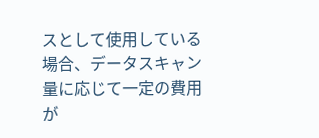スとして使用している場合、データスキャン量に応じて一定の費用が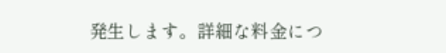発生します。詳細な料金につ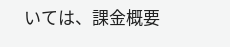いては、課金概要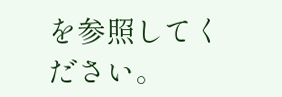を参照してください。